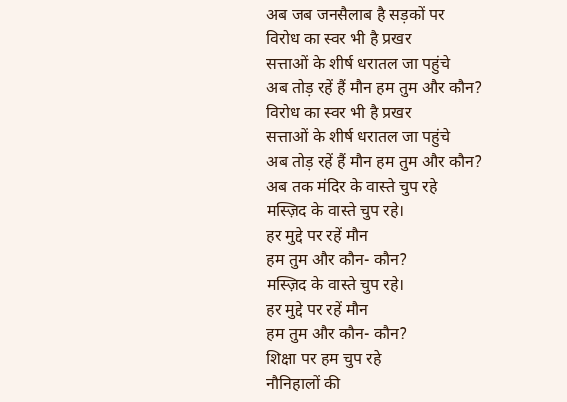अब जब जनसैलाब है सड़कों पर
विरोध का स्वर भी है प्रखर
सत्ताओं के शीर्ष धरातल जा पहुंचे
अब तोड़ रहें हैं मौन हम तुम और कौन?
विरोध का स्वर भी है प्रखर
सत्ताओं के शीर्ष धरातल जा पहुंचे
अब तोड़ रहें हैं मौन हम तुम और कौन?
अब तक मंदिर के वास्ते चुप रहे
मस्ज़िद के वास्ते चुप रहे।
हर मुद्दे पर रहें मौन
हम तुम और कौन- कौन?
मस्ज़िद के वास्ते चुप रहे।
हर मुद्दे पर रहें मौन
हम तुम और कौन- कौन?
शिक्षा पर हम चुप रहे
नौनिहालों की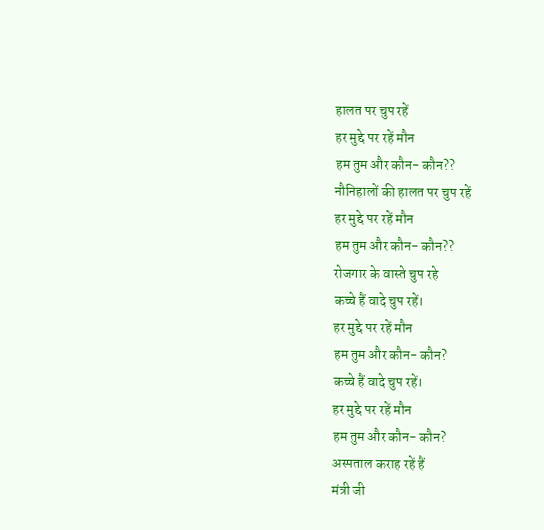हालत पर चुप रहें
हर मुद्दे पर रहें मौन
हम तुम और कौन- कौन??
नौनिहालों की हालत पर चुप रहें
हर मुद्दे पर रहें मौन
हम तुम और कौन- कौन??
रोजगार के वास्ते चुप रहे
कच्चे हैं वादे चुप रहें।
हर मुद्दे पर रहें मौन
हम तुम और कौन- कौन?
कच्चे हैं वादे चुप रहें।
हर मुद्दे पर रहें मौन
हम तुम और कौन- कौन?
अस्पताल कराह रहें हैं
मंत्री जी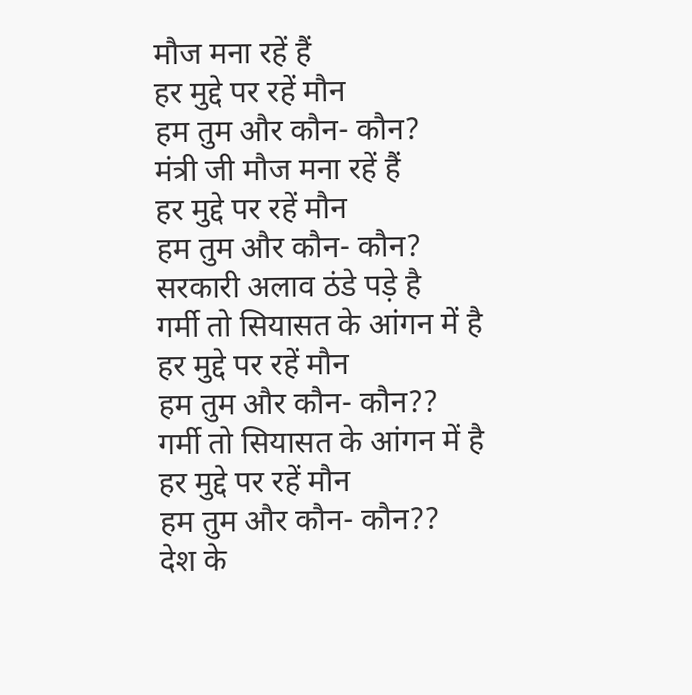मौज मना रहें हैं
हर मुद्दे पर रहें मौन
हम तुम और कौन- कौन?
मंत्री जी मौज मना रहें हैं
हर मुद्दे पर रहें मौन
हम तुम और कौन- कौन?
सरकारी अलाव ठंडे पड़े है
गर्मी तो सियासत के आंगन में है
हर मुद्दे पर रहें मौन
हम तुम और कौन- कौन??
गर्मी तो सियासत के आंगन में है
हर मुद्दे पर रहें मौन
हम तुम और कौन- कौन??
देश के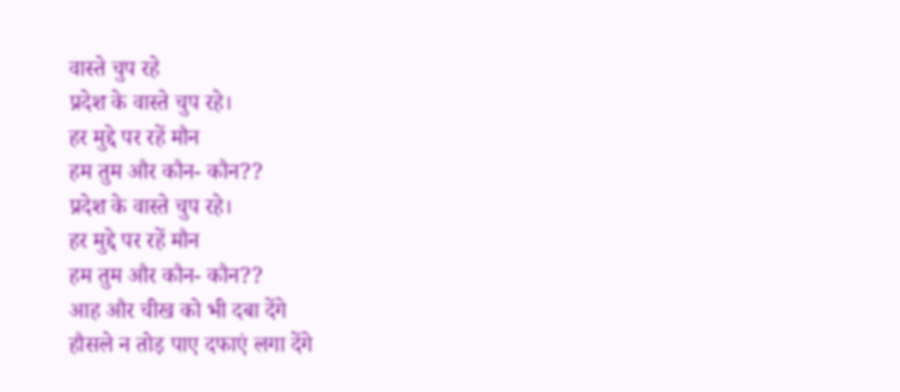वास्ते चुप रहे
प्रदेश के वास्ते चुप रहे।
हर मुद्दे पर रहें मौन
हम तुम और कौन- कौन??
प्रदेश के वास्ते चुप रहे।
हर मुद्दे पर रहें मौन
हम तुम और कौन- कौन??
आह और चीख को भी दबा देंगे
हौसले न तोड़ पाए दफाएं लगा देंगे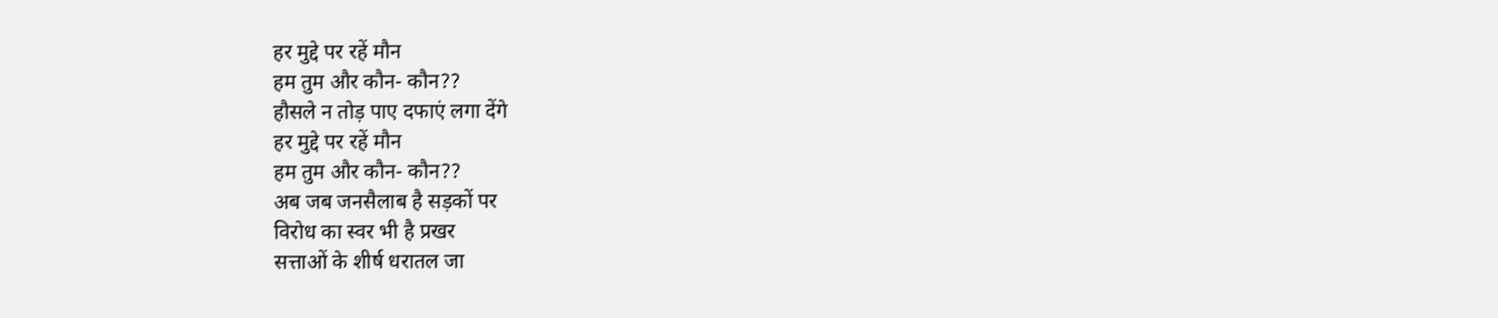हर मुद्दे पर रहें मौन
हम तुम और कौन- कौन??
हौसले न तोड़ पाए दफाएं लगा देंगे
हर मुद्दे पर रहें मौन
हम तुम और कौन- कौन??
अब जब जनसैलाब है सड़कों पर
विरोध का स्वर भी है प्रखर
सत्ताओं के शीर्ष धरातल जा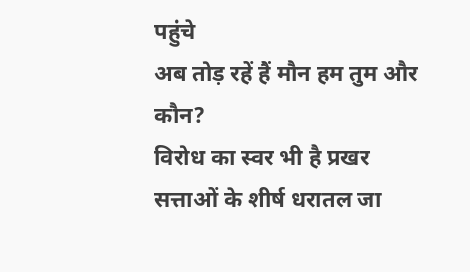पहुंचे
अब तोड़ रहें हैं मौन हम तुम और कौन?
विरोध का स्वर भी है प्रखर
सत्ताओं के शीर्ष धरातल जा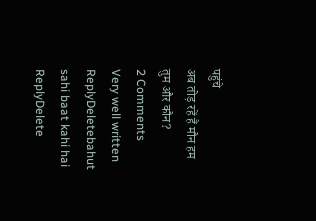पहुंचे
अब तोड़ रहें हैं मौन हम तुम और कौन?
2 Comments
Very well written
ReplyDeletebahut sahi baat kahi hai
ReplyDelete